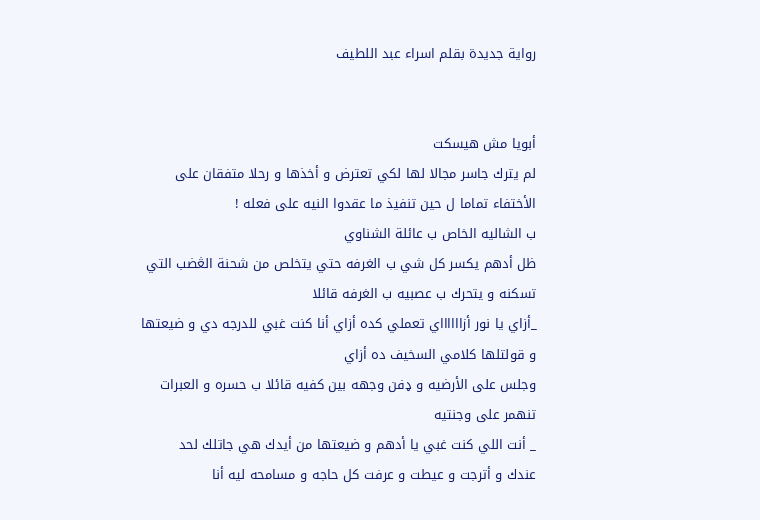رواية جديدة بقلم اسراء عبد اللطيف


أبويا مش هيسكت
لم يترك جاسر مجالا لها لكي تعترض و أخذها و رحلا متفقان على الأختفاء تماما ل حين تنفيذ ما عقدوا النيه على فعله !
ب الشاليه الخاص ب عائلة الشناوي
ظل أدهم يكسر كل شي ب الغرفه حتي يتخلص من شحنة الڠضب التي تسكنه و يتحرك ب عصبيه ب الغرفه قائلا
_أزاي يا نور أزااااااي تعملي كده أزاي أنا كنت غبي للدرجه دي و ضيعتها و قولتلها كلامي السخيف ده أزاي
وجلس على الأرضيه و ډفن وجهه بين كفيه قائلا ب حسره و العبرات تنهمر على وجنتيه
_ أنت اللي كنت غبي يا أدهم و ضيعتها من أيدك هي جاتلك لحد
عندك و أترجت و عيطت و عرفت كل حاجه و مسامحه ليه أنا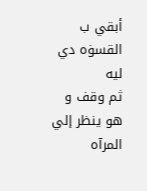أبقي ب القسۏه دي ليه
ثم وقف و هو ينظر إلي المرآه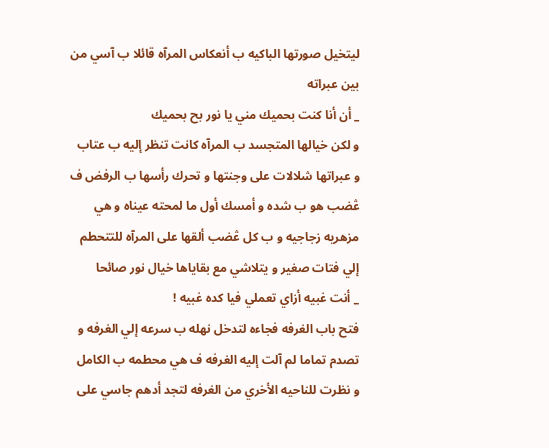ليتخيل صورتها الباكيه ب أنعكاس المرآه قائلا ب آسي من بين عبراته
_ أن أنا كنت بحميك مني يا نور بح بحميك
و لكن خيالها المتجسد ب المرآه كانت تنظر إليه ب عتاب و عبراتها شلالات على وجنتها و تحرك رأسها ب الرفض ف ڠضب هو ب شده و أمسك أول ما لمحته عيناه و هي مزهريه زجاجيه و ب كل ڠضب ألقها على المرآه للتتحطم إلي فتات صغير و يتلاشي مع بقاياها خيال نور صائحا
_ أنت غبيه أزاي تعملي فيا كده غبيه !
فتح باب الغرفه فجاءه لتدخل نهله ب سرعه إلي الغرفه و تصدم تماما لم آلت إليه الغرفه ف هي محطمه ب الكامل و نظرت للناحيه الأخري من الغرفه لتجد أدهم جاسي على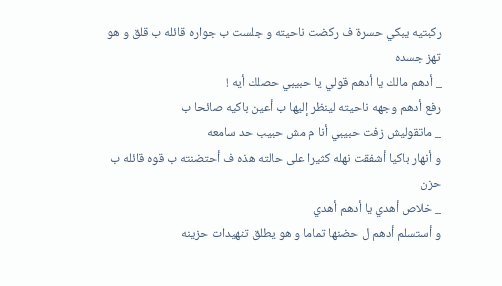ركبتيه يبكي حسرة ف ركضت ناحيته و جلست ب جواره قائله ب قلق و هو تهز جسده
_ أدهم مالك يا أدهم قولي يا حبيبي حصلك أيه !
رفع أدهم وجهه ناحيته لينظر إليها ب أعين باكيه صائحا ب
_ ماتقوليش زفت حبيبي أنا م مش حبيب حد سامعه
و أنهار باكيا أشفقت نهله كثيرا على حالته هذه ف أحتضنته ب قوه قائله ب حزن
_ خلاص أهدي يا أدهم أهدي
و أستسلم أدهم ل حضنها تماما و هو يطلق تنهيدات حزينه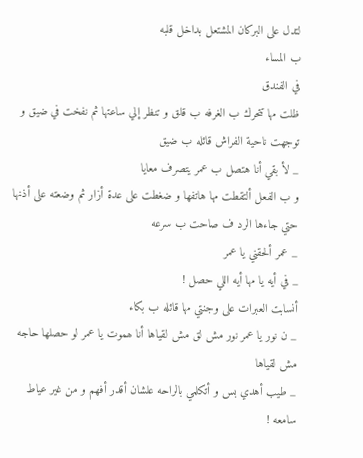لتدل على البركان المشتعل بداخل قلبه
ب المساء
في الفندق
ظلت مها تتحرك ب الغرفه ب قلق و تنظر إلي ساعتها ثم نفخت في ضيق و توجهت ناحية الفراش قائله ب ضيق
_ لأ بقي أنا هتصل ب عمر يتصرف معايا
و ب الفعل ألتقطت مها هاتفها و ضغطت على عدة أزار ثم وضعته على أذنها حتي جاءها الرد ف صاحت ب سرعه
_ عمر ألحقني يا عمر
_ في أيه يا مها أيه اللي حصل !
أنسابت العبرات على وجنتي مها قائله ب بكاء
_ ن نور يا عمر نور مش لق مش لقياها أنا ھموت يا عمر لو حصلها حاجه مش لقياها
_ طيب أهدي بس و أتكلمي بالراحه علشان أقدر أفهم و من غير عياط سامعه !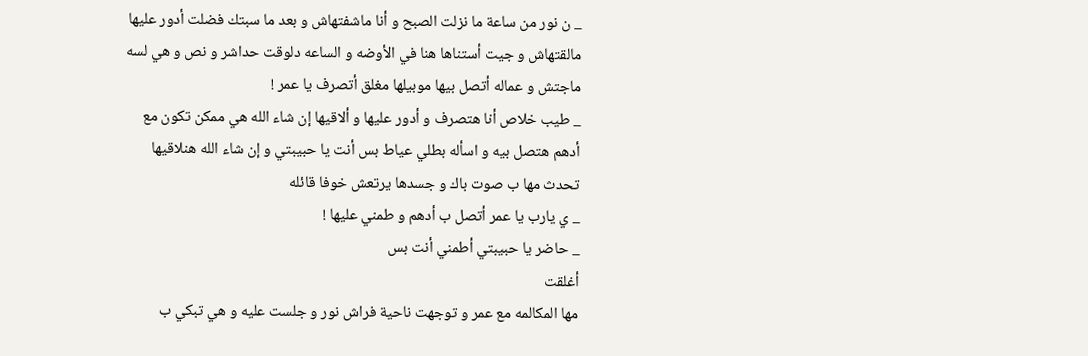_ ن نور من ساعة ما نزلت الصبح و أنا ماشفتهاش و بعد ما سبتك فضلت أدور عليها مالقتهاش و جيت أستناها هنا في الأوضه و الساعه دلوقت حداشر و نص و هي لسه ماجتش و عماله أتصل بيها موبيلها مغلق أتصرف يا عمر !
_ طيب خلاص أنا هتصرف و أدور عليها و ألاقيها إن شاء الله هي ممكن تكون مع أدهم هتصل بيه و اسأله بطلي عياط بس أنت يا حبيبتي و إن شاء الله هنلاقيها
تحدث مها ب صوت باك و جسدها يرتعش خوفا قائله
_ ي يارب يا عمر أتصل ب أدهم و طمني عليها !
_ حاضر يا حبيبتي أطمني أنت بس
أغلقت
مها المكالمه مع عمر و توجهت ناحية فراش نور و جلست عليه و هي تبكي ب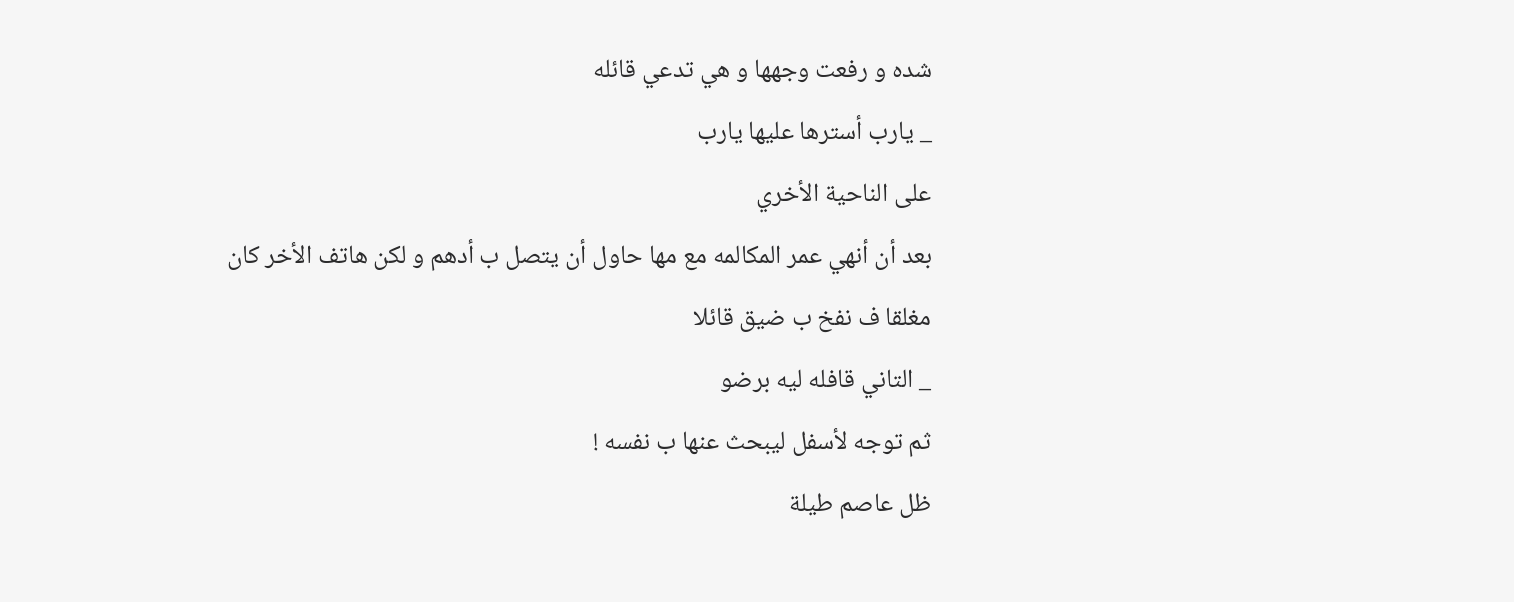شده و رفعت وجهها و هي تدعي قائله
_ يارب أسترها عليها يارب
على الناحية الأخري
بعد أن أنهي عمر المكالمه مع مها حاول أن يتصل ب أدهم و لكن هاتف الأخر كان مغلقا ف نفخ ب ضيق قائلا
_ التاني قافله ليه برضو
ثم توجه لأسفل ليبحث عنها ب نفسه !
ظل عاصم طيلة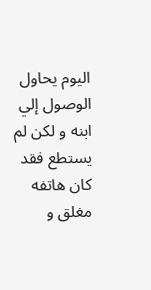اليوم يحاول الوصول إلي ابنه و لكن لم يستطع فقد كان هاتفه مغلق و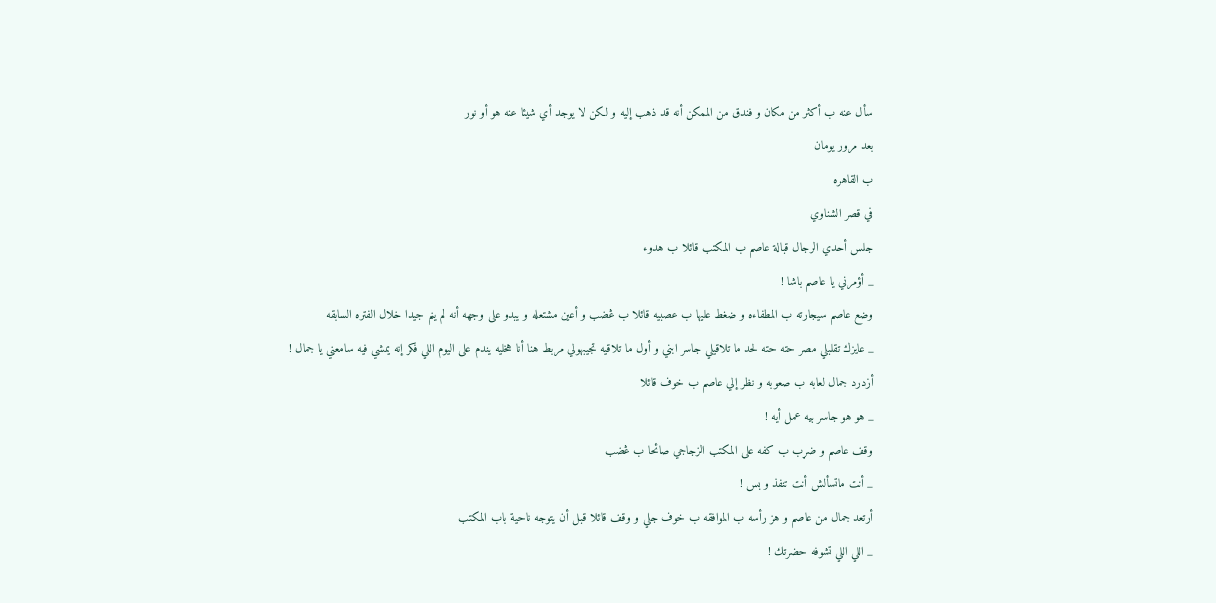سأل عنه ب أكثر من مكان و فندق من الممكن أنه قد ذهب إليه و لكن لا يوجد أي شيئا عنه هو أو نور
بعد مرور يومان
ب القاهره
في قصر الشناوي
جلس أحدي الرجال قبالة عاصم ب المكتب قائلا ب هدوء
_ أؤمرني يا عاصم باشا !
وضع عاصم سيجارته ب المطفاءه و ضغط عليها ب عصبيه قائلا ب ڠضب و أعين مشتعله و يبدو على وجهه أنه لم ينم جيدا خلال الفتره السابقه
_ عايزك تقلبلي مصر حته حته لحد ما تلاقيلي جاسر ابني و أول ما تلاقيه تجيبهولي مربط هنا أنا هخليه يندم على اليوم اللي فكر إنه يمشي فيه سامعني يا جمال !
أزدرد جمال لعابه ب صعوبه و نظر إلي عاصم ب خوف قائلا
_ هو هو جاسر بيه عمل أيه !
وقف عاصم و ضړب ب كفه على المكتب الزجاجي صائحا ب ڠضب
_ أنت ماتسألش أنت تنفذ و بس !
أرتعد جمال من عاصم و هز رأسه ب الموافقه ب خوف جلي و وقف قائلا قبل أن يتوجه ناحية باب المكتب
_ اللي اللي تشوفه حضرتك !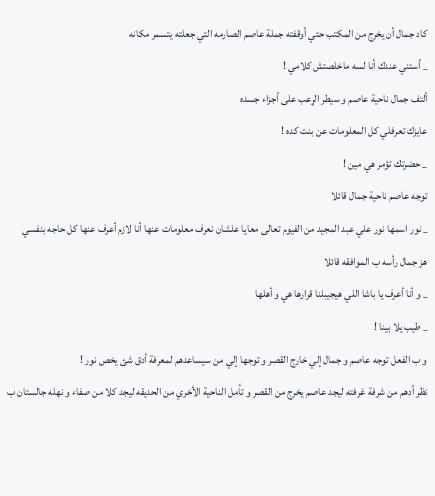كاد جمال أن يخرج من المكتب حتي أوقفته جملة عاصم الصارمه التي جعلته يتسمر مكانه
_ أستني عندك أنا لسه ماخلصتش كلامي !
ألتف جمال ناحية عاصم و سيطر الړعب على أجزاء جسده
عايزك تعرفلي كل المعلومات عن بنت كده !
_ حضرتك تؤمر هي مين !
توجه عاصم ناحية جمال قائلا
_ نور اسمها نور علي عبد المجيد من الفيوم تعالى معايا علشان نعرف معلومات عنها أنا لازم أعرف عنها كل حاجه بنفسي
هز جمال رأسه ب الموافقه قائلا
_ و أنا أعرف يا باشا اللي هيجيبلنا قرارها هي و أهلها
_ طيب يلا بينا !
و ب الفعل توجه عاصم و جمال إلي خارج القصر و توجها إلي من سيساعدهم لمعرفة أدق شئ يخص نور !
نظر أدهم من شرفة غرفته ليجد عاصم يخرج من القصر و تأمل الناحية الأخري من الحديقه ليجد كلا من صفاء و نهله جالستان ب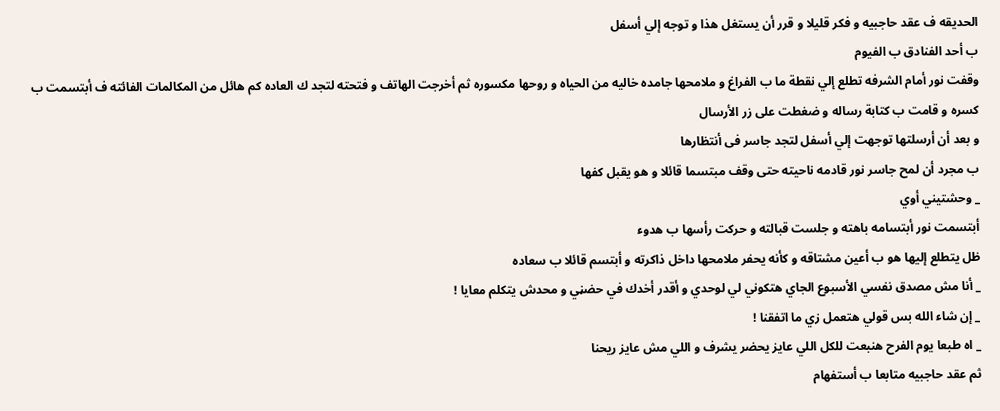الحديقه ف عقد حاجبيه و فكر قليلا و قرر أن يستغل هذا و توجه إلي أسفل
ب أحد الفنادق ب الفيوم
وقفت نور أمام الشرفه تطلع إلي نقطة ما ب الفراغ و ملامحها جامده خاليه من الحياه و روحها مكسوره ثم أخرجت الهاتف و فتحته لتجد ك العاده كم هائل من المكالمات الفائته ف أبتسمت ب كسره و قامت ب كتابة رساله و ضغطت على زر الأرسال
و بعد أن أرسلتها توجهت إلي أسفل لتجد جاسر فى أنتظارها
ب مجرد أن لمح جاسر نور قادمه ناحيته حتى وقف مبتسما قائلا و هو يقبل كفها
_ وحشتيني أوي
أبتسمت نور أبتسامه باهته و جلست قبالته و حركت رأسها ب هدوء
ظل يتطلع إليها هو ب أعين مشتاقه و كأنه يحفر ملامحها داخل ذاكرته و أبتسم قائلا ب سعاده
_ أنا مش مصدق نفسي الأسبوع الجاي هتكوني لي لوحدي و أقدر أخدك في حضڼي و محدش يتكلم معايا !
_ إن شاء الله بس قولي هتعمل زي ما اتفقنا !
_ اه طبعا يوم الفرح هنبعت للكل اللي عايز يحضر يشرف و اللي مش عايز ريحنا
ثم عقد حاجبيه متابعا ب أستفهام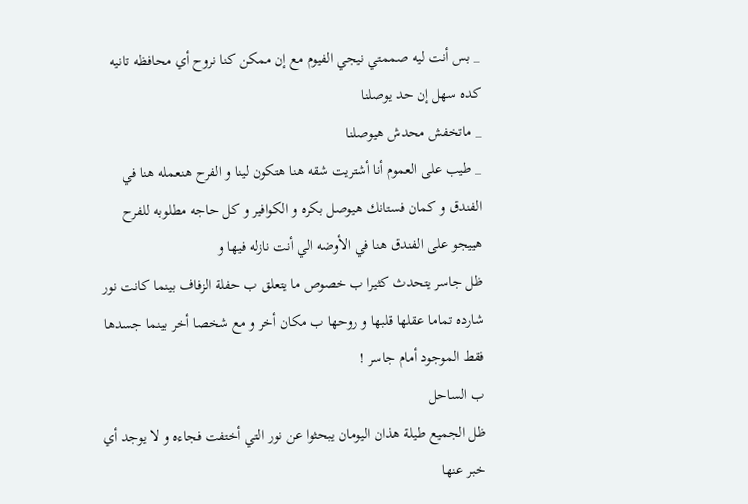_ بس أنت ليه صممتي نيجي الفيوم مع إن ممكن كنا نروح أي محافظه تانيه كده سهل إن حد يوصلنا
_ ماتخفش محدش هيوصلنا
_ طيب على العموم أنا أشتريت شقه هنا هتكون لينا و الفرح هنعمله هنا في الفندق و كمان فستانك هيوصل بكره و الكوافير و كل حاجه مطلوبه للفرح هييجو على الفندق هنا في الأوضه الي أنت نازله فيها و
ظل جاسر يتحدث كثيرا ب خصوص ما يتعلق ب حفلة الزفاف بينما كانت نور شارده تماما عقلها قلبها و روحها ب مكان أخر و مع شخصا أخر بينما جسدها فقط الموجود أمام جاسر !
ب الساحل
ظل الجميع طيلة هذان اليومان يبحثوا عن نور التي أختفت فجاءه و لا يوجد أي خبر عنها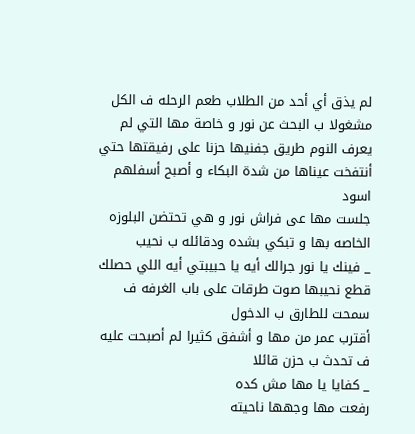لم يذق أي أحد من الطلاب طعم الرحله ف الكل مشغولا ب البحث عن نور و خاصة مها التي لم يعرف النوم طريق جفنيها حزنا على رفيقتها حتي أنتفخت عيناها من شدة البكاء و أصبح أسفلهم اسود
جلست مها عى فراش نور و هي تحتضن البلوزه الخاصه بها و تبكي بشده ودقائله ب نحيب
_ فينك يا نور جرالك أيه يا حبيبتي أيه اللي حصلك
قطع نحيبها صوت طرقات على باب الغرفه ف سمحت للطارق ب الدخول
أقترب عمر من مها و أشفق كثيرا لم أصبحت عليه ف تحدث ب حزن قائلا
_ كفايا يا مها مش كده
رفعت مها وجهها ناحيته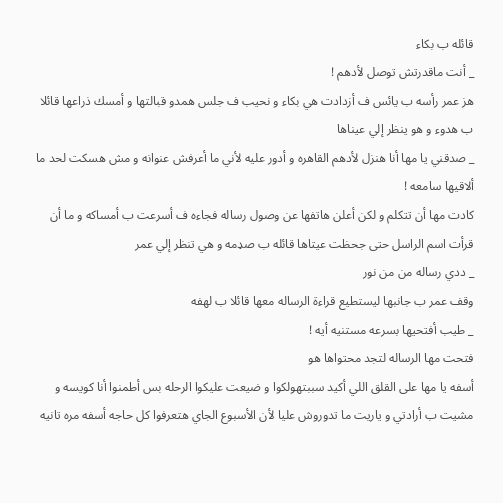قائله ب بكاء
_ أنت ماقدرتش توصل لأدهم !
هز عمر رأسه ب يائس ف أزدادت هي بكاء و نحيب ف جلس همدو قبالتها و أمسك ذراعها قائلا ب هدوء و هو ينظر إلي عيناها
_ صدقني يا مها أنا هنزل لأدهم القاهره و أدور عليه لأني ما أعرفش عنوانه و مش هسكت لحد ما ألاقيها سامعه !
كادت مها أن تتكلم و لكن أعلن هاتفها عن وصول رساله فجاءه ف أسرعت ب أمساكه و ما أن قرأت اسم الراسل حتى جحظت عيتاها قائله ب صډمه و هي تنظر إلي عمر
_ ددي رساله من من نور
وقف عمر ب جانبها ليستطيع قراءة الرساله معها قائلا ب لهفه
_ طيب أفتحيها بسرعه مستنيه أيه !
فتحت مها الرساله لتجد محتواها هو
أسفه يا مها على القلق اللي أكيد سببتهولكوا و ضيعت عليكوا الرحله بس أطمنوا أنا كويسه و مشيت ب أرادتي و ياريت ما تدوروش عليا لأن الأسبوع الجاي هتعرفوا كل حاجه أسفه مره تانيه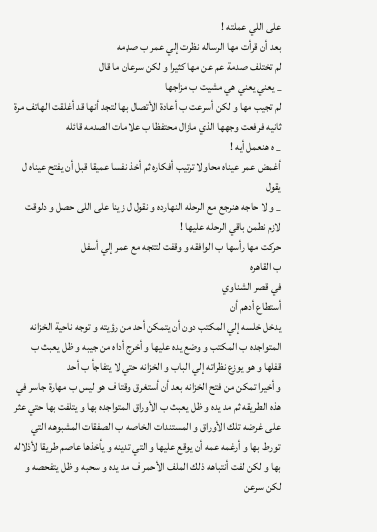على اللي عملته !
بعد أن قرأت مها الرساله نظرت إلي عمر ب صډمه
لم تختلف صدمة عم عن مها كثيرا و لكن سرعان ما قال
_ يعني يعني هي مشيت ب مزاجها
لم تجيب مها و لكن أسرعت ب أعادة الأتصال بها لتجد أنها قد أغلقت الهاتف مرة ثانيه فرفعت وجهها الذي مازال محتفظا ب علامات الصدمه قائله
_ ه هنعمل أيه !
أغمض عمر عيناه محاولا ترتيب أفكاره ثم أخذ نفسا عميقا قبل أن يفتح عيناه ل يقول
_ و لا حاجه هنرجع مع الرحله النهارده و نقول ل زينا على اللى حصل و دلوقت لازم نطمن باقي الرحله عليها !
حركت مها رأسها ب الوافقه و وقفت لتتجه مع عمر إلي أسفل
ب القاهره
في قصر الشناوي
أستطاع أدهم أن
يدخل خلسه إلي المكتب دون أن يتمكن أحد من رؤيته و توجه ناحية الخزانه المتواجده ب المكتب و وضع يده عليها و أخرج أداه من جيبه و ظل يعبث ب قفلها و هو يوزع نظراته إلي الباب و الخزانه حتي لا يتفاجأ ب أحد
و أخيرا تمكن من فتح الخزانه بعد أن أستغرق وقتا ف هو ليس ب مهارة جاسر في هذه الطريقه ثم مد يده و ظل يعبث ب الأوراق المتواجده بها و يتلفت بها حتي عثر على غرضه تلك الأوراق و المستندات الخاصه ب الصفقات المشبوهه التي تورط بها و أرغمه عمه أن يوقع عليها و التي تدينه و يأخذها عاصم طريقا لأذلاله بها و لكن لفت أنتباهه ذلك الملف الأحمر ف مد يده و سحبه و ظل يتفحصه و لكن سرعن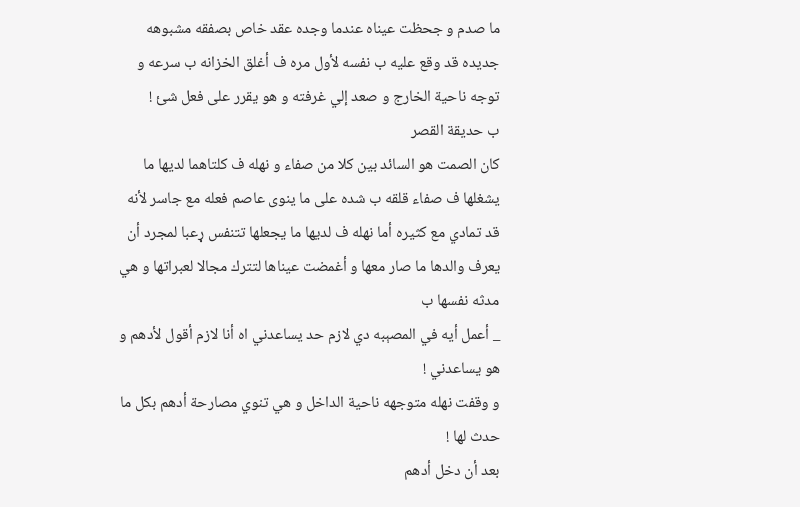ما صدم و جحظت عيناه عندما وجده عقد خاص بصفقه مشبوهه جديده قد وقع عليه ب نفسه لأول مره ف أغلق الخزانه ب سرعه و توجه ناحية الخارج و صعد إلي غرفته و هو يقرر على فعل شئ !
ب حديقة القصر
كان الصمت هو السائد بين كلا من صفاء و نهله ف كلتاهما لديها ما يشغلها ف صفاء قلقه ب شده على ما ينوى عاصم فعله مع جاسر لأنه قد تمادي مع كثيره أما نهله ف لديها ما يجعلها تتنفس ړعبا لمجرد أن يعرف والدها ما صار معها و أغمضت عيناها لتترك مجالا لعبراتها و هي مدثه نفسها ب
_ أعمل أيه في المصېبه دي لازم حد يساعدني اه أنا لازم أقول لأدهم و هو يساعدني !
و وقفت نهله متوجهه ناحية الداخل و هي تنوي مصارحة أدهم بكل ما حدث لها !
بعد أن دخل أدهم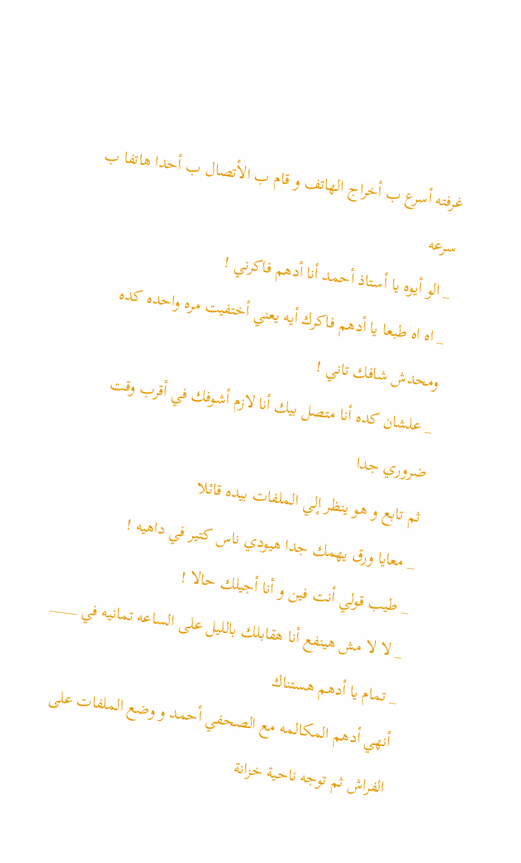غرفته أسرع ب أخراج الهاتف و قام ب الأتصال ب أحدا هاتفا ب سرعه
_ الو أيوه يا أستاذ أحمد أنا أدهم فاكرني !
_ اه اه طبعا يا أدهم فاكرك أيه يعني أختفيت مره واحده كده ومحدش شافك تاني !
_ علشان كده أنا متصل بيك أنا لازم أشوفك في أقرب وقت ضروري جدا
ثم تابع و هو ينظر إلي الملفات بيده قائلا
_ معايا ورق يهمك جدا هيودي ناس كتير في داهيه !
_ طيب قولي أنت فين و أنا أجيلك حالا !
_ لا لا مش هينفع أنا هقابلك بالليل على الساعه تمانيه في ____
_ تمام يا أدهم هستناك
أنهي أدهم المكالمه مع الصحفي أحمد و وضع الملفات على الفراش ثم توجه ناحية خزانة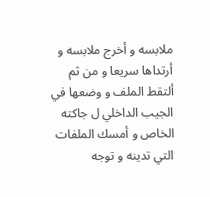ملابسه و أخرج ملابسه و أرتداها سريعا و من ثم ألتقط الملف و وضعها في الجيب الداخلي ل جاكته الخاص و أمسك الملفات التي تدينه و توجه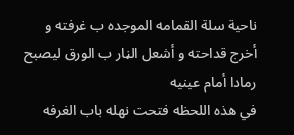ناحية سلة القمامه الموجده ب غرفته و أخرج قداحته و أشعل الڼار ب الورق ليصبح رمادا أمام عينيه
في هذه اللحظه فتحت نهله باب الغرفه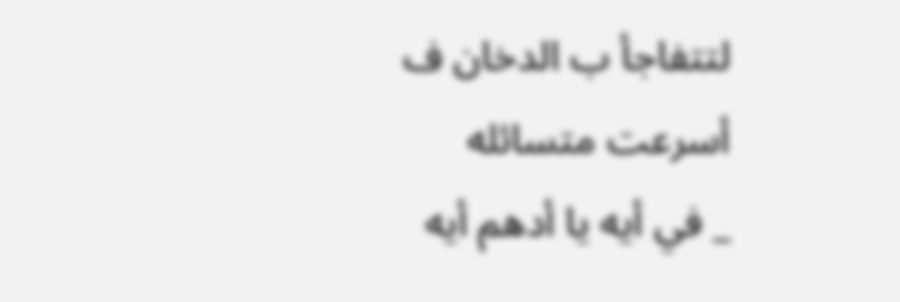لتتفاجأ ب الدخان ف أسرعت متسائله
_ في أيه يا أدهم أيه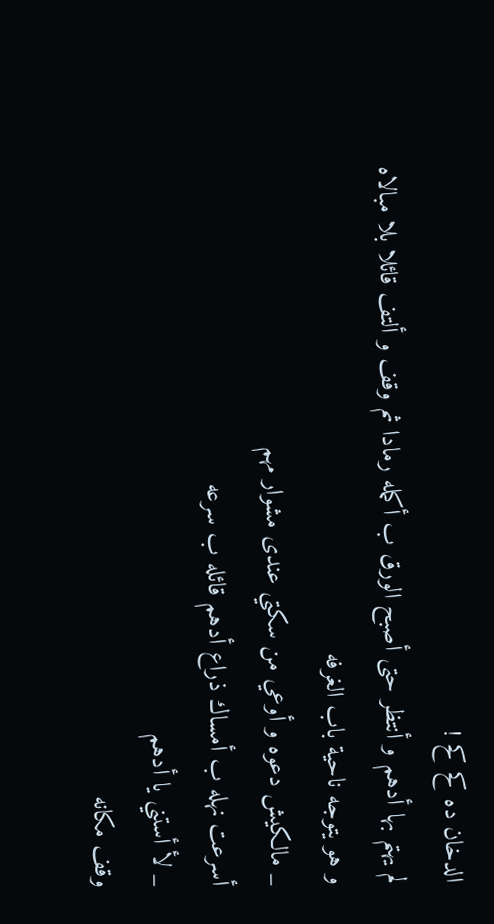الدخان ده كح كح !
لم يهتم بها أدهم و أنتظر حتى أصبح الورق ب أكمله رمادا ثم وقف و ألتف قائلا بلا مبالاه و هو يتوجه ناحية باب الغرفه
_ مالكيش دعوه و أوعي من سكتي عندى مشوار مهم
أسرعت نهله ب أمساك ذراع أدهم قائله ب سرعه
_ لأ أستني يا أدهم
وقف مكانه